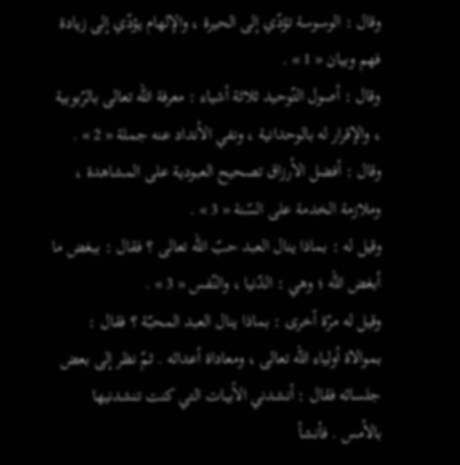وقال : الوسوسة تؤدّي إلى الحيرة ، والإلهام يؤدّي إلى زيادة فهم وبيان « 1 » .
وقال : أصول التّوحيد ثلاثة أشياء : معرفة اللّه تعالى بالرّبوبية ، والإقرار له بالوحدانية ، ونفي الأنداد عنه جملة « 2 » .
وقال : أفضل الأرزاق تصحيح العبودية على المشاهدة ، وملازمة الخدمة على السّنة « 3 » .
وقيل له : بماذا ينال العبد حبّ اللّه تعالى ؟ فقال : ببغض ما أبغض اللّه ؛ وهي : الدّنيا ، والنّفس « 3 » .
وقيل له مرّة أخرى : بماذا ينال العبد المحبّة ؟ فقال : بموالاة أولياء اللّه تعالى ، ومعاداة أعدائه . ثمّ نظر إلى بعض جلسائه فقال : أنشدني الأبيات التي كنت تنشدنيها بالأمس . فأنشأ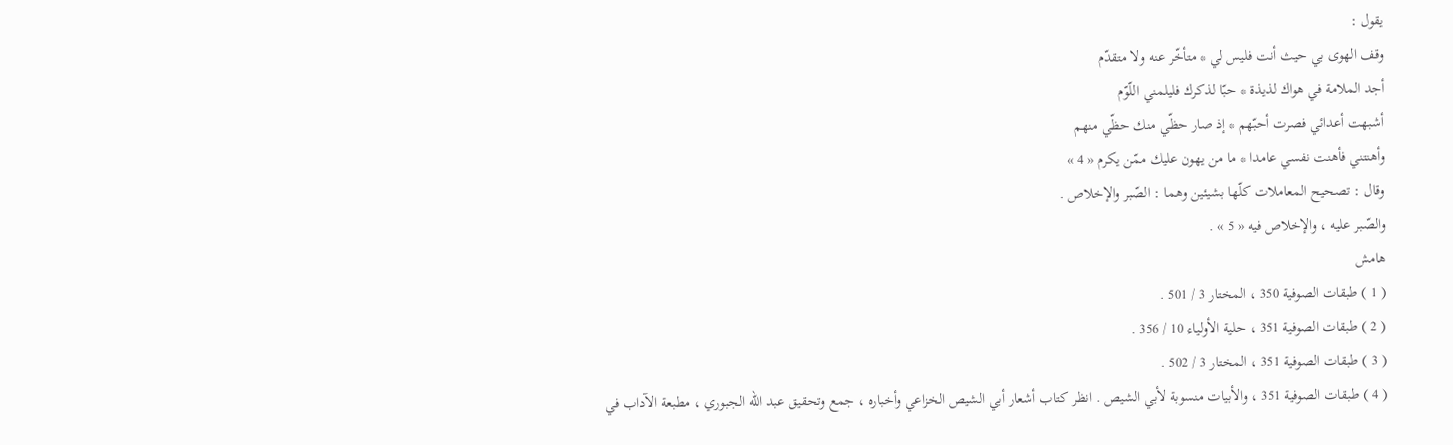يقول :
وقف الهوى بي حيث أنت فليس لي * متأخّر عنه ولا متقدّم
أجد الملامة في هواك لذيذة * حبّا لذكرك فليلمني اللّوّم
أشبهت أعدائي فصرت أحبّهم * إذ صار حظّي منك حظّي منهم
وأهنتني فأهنت نفسي عامدا * ما من يهون عليك ممّن يكرم « 4 »
وقال : تصحيح المعاملات كلّها بشيئين وهما : الصّبر والإخلاص .
والصّبر عليه ، والإخلاص فيه « 5 » .
هامش
( 1 ) طبقات الصوفية 350 ، المختار 3 / 501 .
( 2 ) طبقات الصوفية 351 ، حلية الأولياء 10 / 356 .
( 3 ) طبقات الصوفية 351 ، المختار 3 / 502 .
( 4 ) طبقات الصوفية 351 ، والأبيات منسوبة لأبي الشيص . انظر كتاب أشعار أبي الشيص الخزاعي وأخباره ، جمع وتحقيق عبد اللّه الجبوري ، مطبعة الآداب في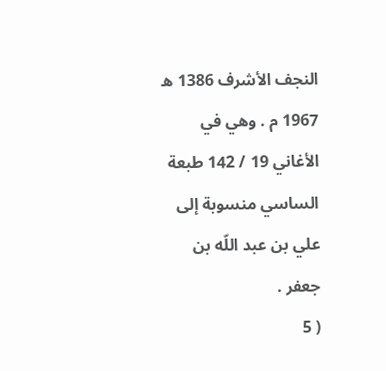النجف الأشرف 1386 ه 1967 م . وهي في الأغاني 19 / 142 طبعة الساسي منسوبة إلى علي بن عبد اللّه بن جعفر .
( 5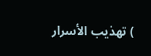) تهذيب الأسرار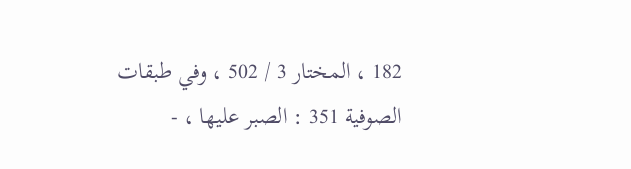182 ، المختار 3 / 502 ، وفي طبقات الصوفية 351 : الصبر عليها ، -